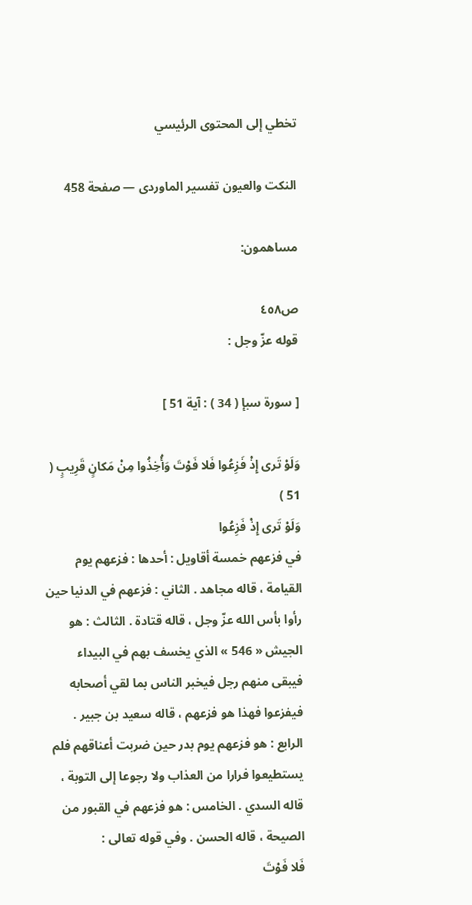تخطي إلى المحتوى الرئيسي

النكت والعيون تفسير الماوردى — صفحة 458

مساهمون:

ص٤٥٨
قوله عزّ وجل :

[ سورة سبإ ( 34 ) : آية 51 ]

وَلَوْ تَرى إِذْ فَزِعُوا فَلا فَوْتَ وَأُخِذُوا مِنْ مَكانٍ قَرِيبٍ ( 51 )
وَلَوْ تَرى إِذْ فَزِعُوا
في فزعهم خمسة أقاويل : أحدها : فزعهم يوم القيامة ، قاله مجاهد . الثاني : فزعهم في الدنيا حين رأوا بأس الله عزّ وجل ، قاله قتادة . الثالث : هو الجيش « 546 » الذي يخسف بهم في البيداء فيبقى منهم رجل فيخبر الناس بما لقي أصحابه فيفزعوا فهذا هو فزعهم ، قاله سعيد بن جبير . الرابع : هو فزعهم يوم بدر حين ضربت أعناقهم فلم يستطيعوا فرارا من العذاب ولا رجوعا إلى التوبة ، قاله السدي . الخامس : هو فزعهم في القبور من الصيحة ، قاله الحسن . وفي قوله تعالى :
فَلا فَوْتَ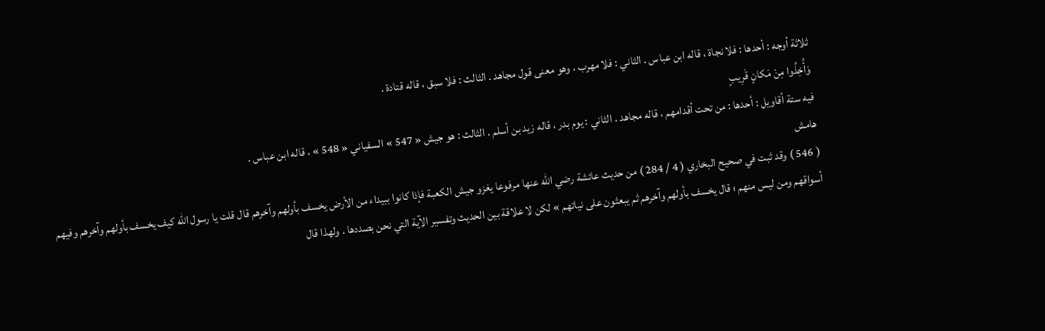ثلاثة أوجه : أحدها : فلا نجاة ، قاله ابن عباس . الثاني : فلا مهرب ، وهو معنى قول مجاهد . الثالث : فلا سبق ، قاله قتادة .
وَأُخِذُوا مِنْ مَكانٍ قَرِيبٍ
فيه ستة أقاويل : أحدها : من تحت أقدامهم ، قاله مجاهد . الثاني : يوم بدر ، قاله زيد بن أسلم . الثالث : هو جيش « 547 » السفياني « 548 » ، قاله ابن عباس .
هامش
( 546 ) وقد ثبت في صحيح البخاري ( 4 / 284 ) من حديث عائشة رضي اللّه عنها مرفوعا يغزو جيش الكعبة فإذا كانوا ببيداء من الأرض يخسف بأولهم وآخرهم قال قلت يا رسول اللّه كيف يخسف بأولهم وآخرهم وفيهم أسواقهم ومن ليس منهم ؛ قال يخسف بأولهم وآخرهم ثم يبعثون على نياتهم » لكن لا علاقة بين الحديث وتفسير الآية التي نحن بصددها . ولهذا قال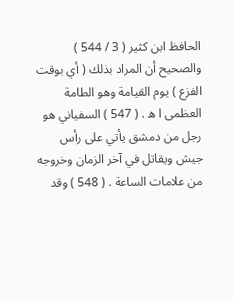الحافظ ابن كثير ( 3 / 544 ) والصحيح أن المراد بذلك ( أي بوقت الفزع ) يوم القيامة وهو الطامة العظمى ا ه . ( 547 ) السفياني هو رجل من دمشق يأتي على رأس جيش ويقاتل في آخر الزمان وخروجه من علامات الساعة . ( 548 ) وقد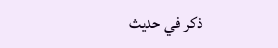ذكر في حديث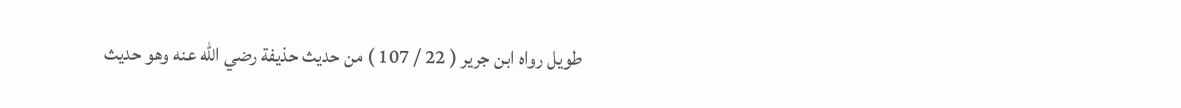طويل رواه ابن جرير ( 22 / 107 ) من حديث حذيفة رضي اللّه عنه وهو حديث